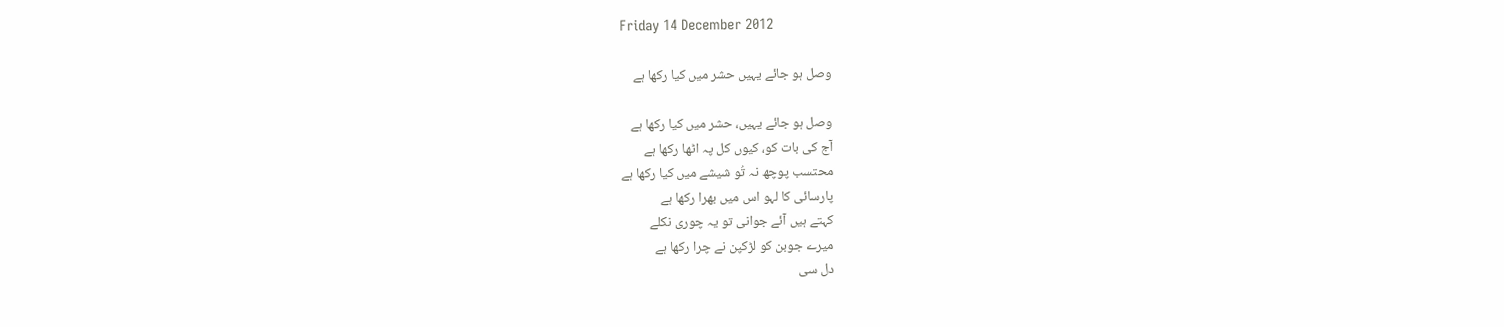Friday 14 December 2012

وصل ہو جائے يہيں حشر ميں کيا رکھا ہے

وصل ہو جائے يہيں، حشر ميں کيا رکھا ہے
آج کی بات کو، کيوں کل پہ اٹھا رکھا ہے
محتسب پوچھ نہ تُو شيشے ميں کيا رکھا ہے
پارسائی کا لہو اس ميں بھرا رکھا ہے
کہتے ہيں آئے جوانی تو يہ چوری نکلے
ميرے جوبن کو لڑکپن نے چرا رکھا ہے
دل سی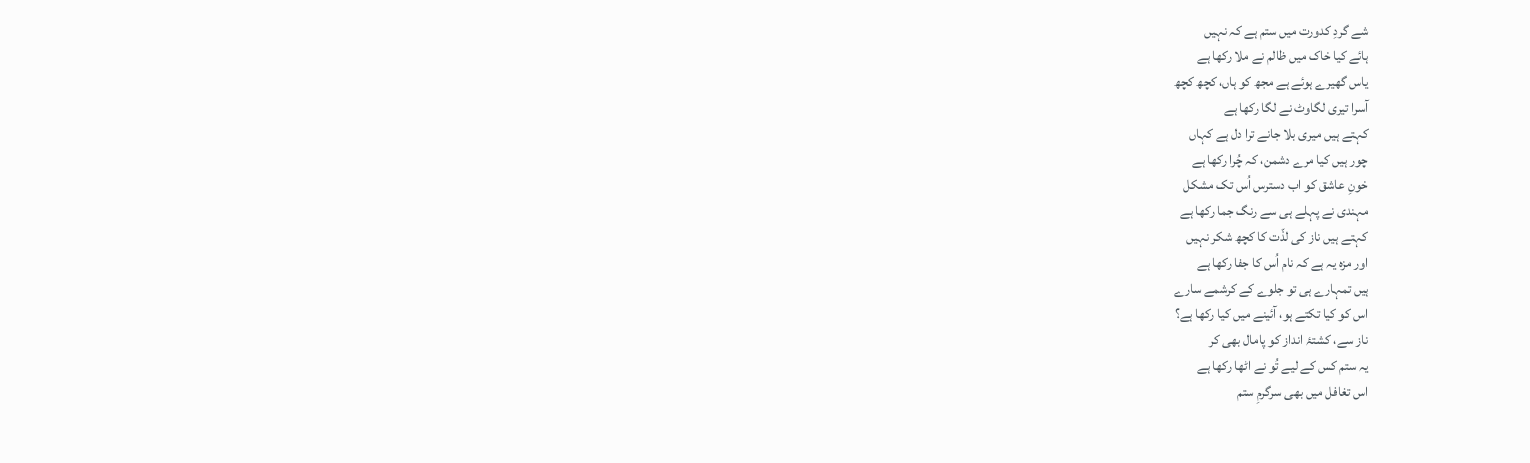شے گردِ کدورت میں ستم ہے کہ نہیں
ہائے کیا خاک میں ظالم نے ملا رکھا ہے
یاس گھیرے ہوئے ہے مجھ کو ہاں، کچھ کچھ
آسرا تیری لگاوٹ نے لگا رکھا ہے
کہتے ہیں میری بلا جانے ترا دل ہے کہاں
چور ہیں کیا مرے دشمن، کہ چُرا رکھا ہے
خونِ عاشق کو اب دسترس اُس تک مشکل
مہندی نے پہلے ہی سے رنگ جما رکھا ہے
کہتے ہیں ناز کی لذّت کا کچھ شکر نہیں
اور مزہ یہ ہے کہ نام اُس کا جفا رکھا ہے
ہیں تمہارے ہی تو جلوے کے کرشمے سارے
اس کو کیا تکتے ہو، آئینے میں کیا رکھا ہے؟
ناز سے، کشتۂ انداز کو پامال بھی کر
یہ ستم کس کے لیے تُو نے اٹھا رکھا ہے
اس تغافل میں بھی سرگرمِ ستم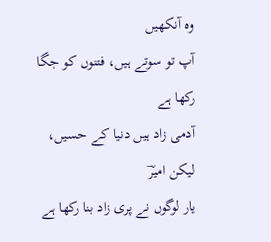وہ آنکھيں
آپ تو سوتے ہيں، فتنوں کو جگا رکھا ہے
آدمی زاد ہيں دنيا کے حسيں، ليکن اميرؔ
يار لوگوں نے پری زاد بنا رکھا ہے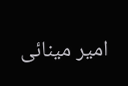امیر مینائی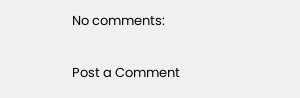No comments:

Post a Comment